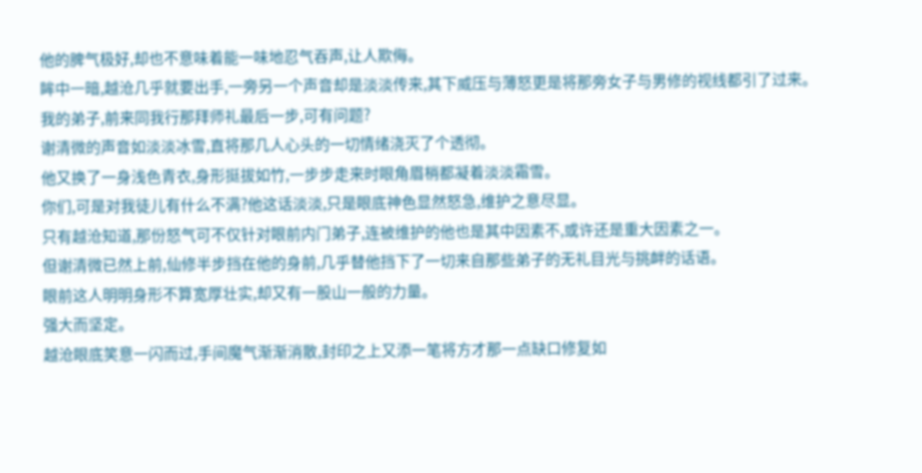他的脾气极好,却也不意味着能一味地忍气吞声,让人欺侮。
眸中一暗,越沧几乎就要出手,一旁另一个声音却是淡淡传来,其下威压与薄怒更是将那旁女子与男修的视线都引了过来。
我的弟子,前来同我行那拜师礼最后一步,可有问题?
谢清微的声音如淡淡冰雪,直将那几人心头的一切情绪浇灭了个透彻。
他又换了一身浅色青衣,身形挺拔如竹,一步步走来时眼角眉梢都凝着淡淡霜雪。
你们,可是对我徒儿有什么不满?他这话淡淡,只是眼底神色显然怒急,维护之意尽显。
只有越沧知道,那份怒气可不仅针对眼前内门弟子,连被维护的他也是其中因素不,或许还是重大因素之一。
但谢清微已然上前,仙修半步挡在他的身前,几乎替他挡下了一切来自那些弟子的无礼目光与挑衅的话语。
眼前这人明明身形不算宽厚壮实,却又有一股山一般的力量。
强大而坚定。
越沧眼底笑意一闪而过,手间魔气渐渐消散,封印之上又添一笔将方才那一点缺口修复如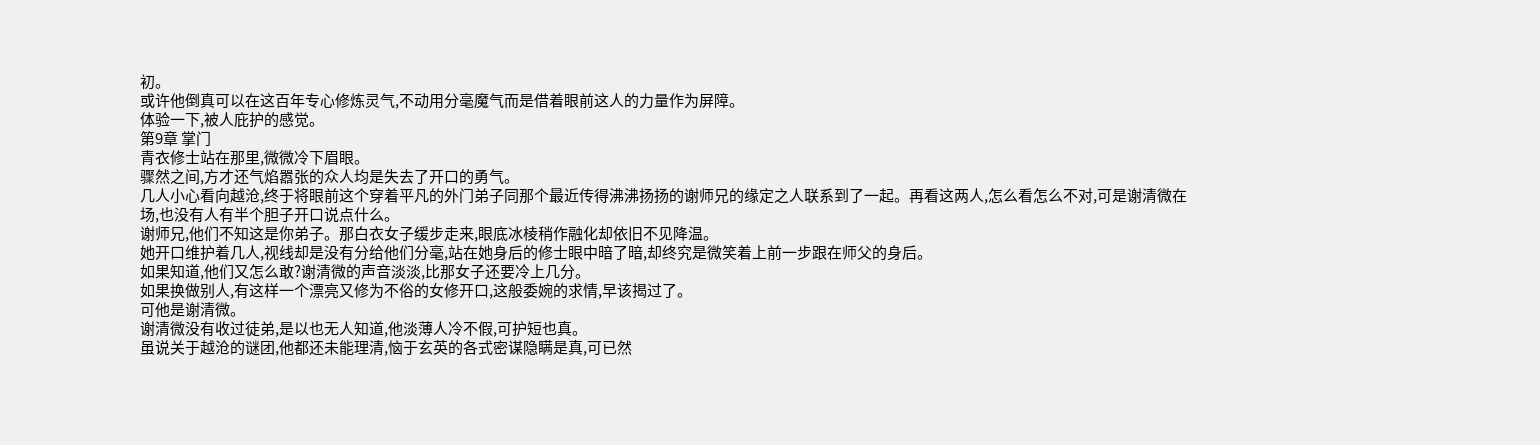初。
或许他倒真可以在这百年专心修炼灵气,不动用分毫魔气而是借着眼前这人的力量作为屏障。
体验一下,被人庇护的感觉。
第9章 掌门
青衣修士站在那里,微微冷下眉眼。
骤然之间,方才还气焰嚣张的众人均是失去了开口的勇气。
几人小心看向越沧,终于将眼前这个穿着平凡的外门弟子同那个最近传得沸沸扬扬的谢师兄的缘定之人联系到了一起。再看这两人,怎么看怎么不对,可是谢清微在场,也没有人有半个胆子开口说点什么。
谢师兄,他们不知这是你弟子。那白衣女子缓步走来,眼底冰棱稍作融化却依旧不见降温。
她开口维护着几人,视线却是没有分给他们分毫,站在她身后的修士眼中暗了暗,却终究是微笑着上前一步跟在师父的身后。
如果知道,他们又怎么敢?谢清微的声音淡淡,比那女子还要冷上几分。
如果换做别人,有这样一个漂亮又修为不俗的女修开口,这般委婉的求情,早该揭过了。
可他是谢清微。
谢清微没有收过徒弟,是以也无人知道,他淡薄人冷不假,可护短也真。
虽说关于越沧的谜团,他都还未能理清,恼于玄英的各式密谋隐瞒是真,可已然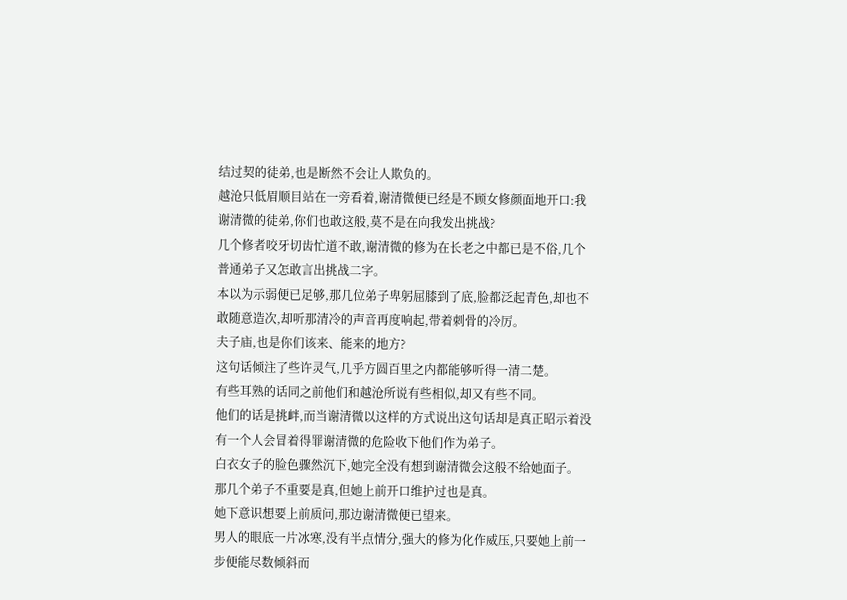结过契的徒弟,也是断然不会让人欺负的。
越沧只低眉顺目站在一旁看着,谢清微便已经是不顾女修颜面地开口:我谢清微的徒弟,你们也敢这般,莫不是在向我发出挑战?
几个修者咬牙切齿忙道不敢,谢清微的修为在长老之中都已是不俗,几个普通弟子又怎敢言出挑战二字。
本以为示弱便已足够,那几位弟子卑躬屈膝到了底,脸都泛起青色,却也不敢随意造次,却听那清冷的声音再度响起,带着刺骨的冷厉。
夫子庙,也是你们该来、能来的地方?
这句话倾注了些许灵气,几乎方圆百里之内都能够听得一清二楚。
有些耳熟的话同之前他们和越沧所说有些相似,却又有些不同。
他们的话是挑衅,而当谢清微以这样的方式说出这句话却是真正昭示着没有一个人会冒着得罪谢清微的危险收下他们作为弟子。
白衣女子的脸色骤然沉下,她完全没有想到谢清微会这般不给她面子。
那几个弟子不重要是真,但她上前开口维护过也是真。
她下意识想要上前质问,那边谢清微便已望来。
男人的眼底一片冰寒,没有半点情分,强大的修为化作威压,只要她上前一步便能尽数倾斜而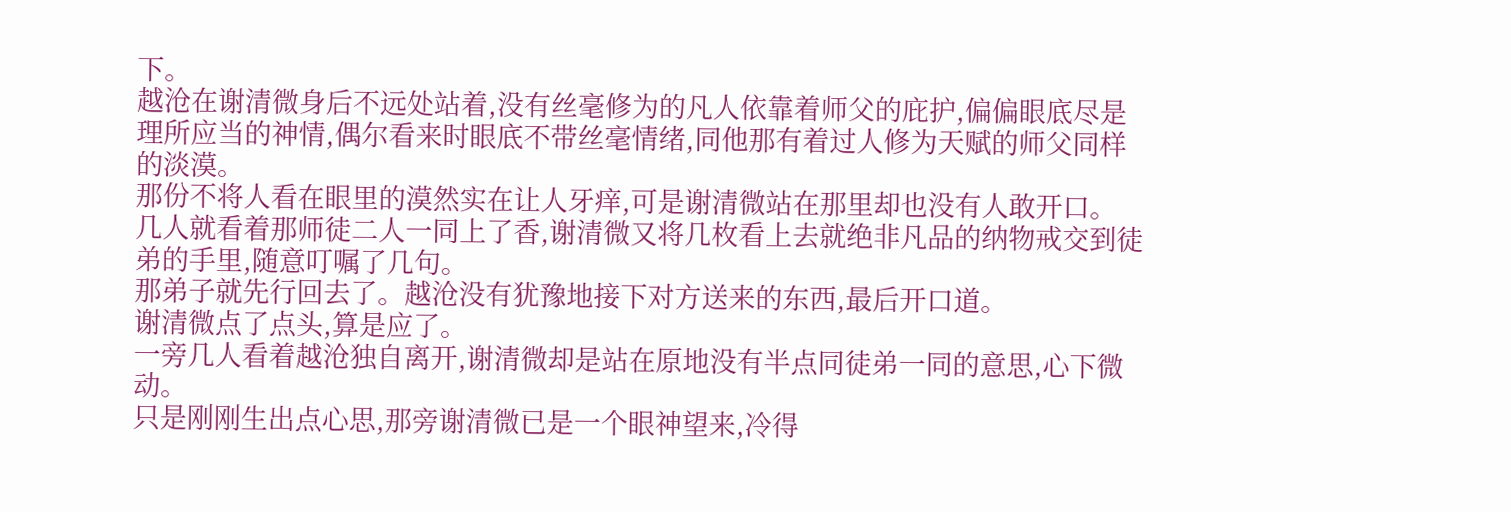下。
越沧在谢清微身后不远处站着,没有丝毫修为的凡人依靠着师父的庇护,偏偏眼底尽是理所应当的神情,偶尔看来时眼底不带丝毫情绪,同他那有着过人修为天赋的师父同样的淡漠。
那份不将人看在眼里的漠然实在让人牙痒,可是谢清微站在那里却也没有人敢开口。
几人就看着那师徒二人一同上了香,谢清微又将几枚看上去就绝非凡品的纳物戒交到徒弟的手里,随意叮嘱了几句。
那弟子就先行回去了。越沧没有犹豫地接下对方送来的东西,最后开口道。
谢清微点了点头,算是应了。
一旁几人看着越沧独自离开,谢清微却是站在原地没有半点同徒弟一同的意思,心下微动。
只是刚刚生出点心思,那旁谢清微已是一个眼神望来,冷得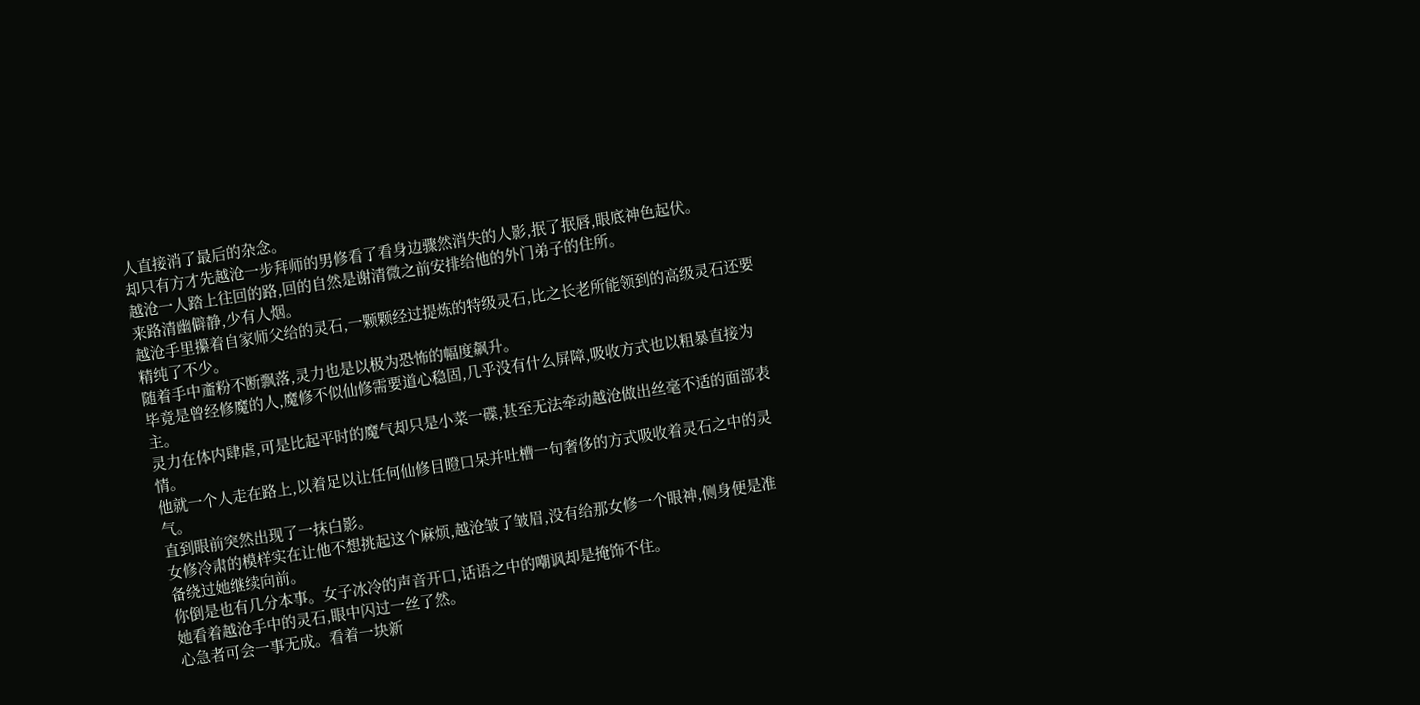人直接消了最后的杂念。
却只有方才先越沧一步拜师的男修看了看身边骤然消失的人影,抿了抿唇,眼底神色起伏。
越沧一人踏上往回的路,回的自然是谢清微之前安排给他的外门弟子的住所。
来路清幽僻静,少有人烟。
越沧手里攥着自家师父给的灵石,一颗颗经过提炼的特级灵石,比之长老所能领到的高级灵石还要精纯了不少。
随着手中齑粉不断飘落,灵力也是以极为恐怖的幅度飙升。
毕竟是曾经修魔的人,魔修不似仙修需要道心稳固,几乎没有什么屏障,吸收方式也以粗暴直接为主。
灵力在体内肆虐,可是比起平时的魔气却只是小菜一碟,甚至无法牵动越沧做出丝毫不适的面部表情。
他就一个人走在路上,以着足以让任何仙修目瞪口呆并吐槽一句奢侈的方式吸收着灵石之中的灵气。
直到眼前突然出现了一抹白影。
女修冷肃的模样实在让他不想挑起这个麻烦,越沧皱了皱眉,没有给那女修一个眼神,侧身便是准备绕过她继续向前。
你倒是也有几分本事。女子冰冷的声音开口,话语之中的嘲讽却是掩饰不住。
她看着越沧手中的灵石,眼中闪过一丝了然。
心急者可会一事无成。看着一块新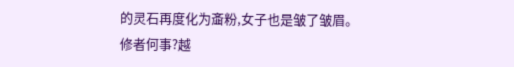的灵石再度化为齑粉,女子也是皱了皱眉。
修者何事?越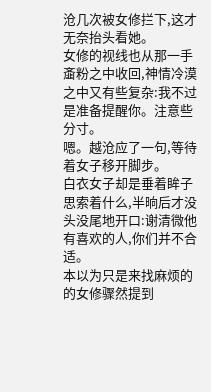沧几次被女修拦下,这才无奈抬头看她。
女修的视线也从那一手齑粉之中收回,神情冷漠之中又有些复杂:我不过是准备提醒你。注意些分寸。
嗯。越沧应了一句,等待着女子移开脚步。
白衣女子却是垂着眸子思索着什么,半晌后才没头没尾地开口:谢清微他有喜欢的人,你们并不合适。
本以为只是来找麻烦的的女修骤然提到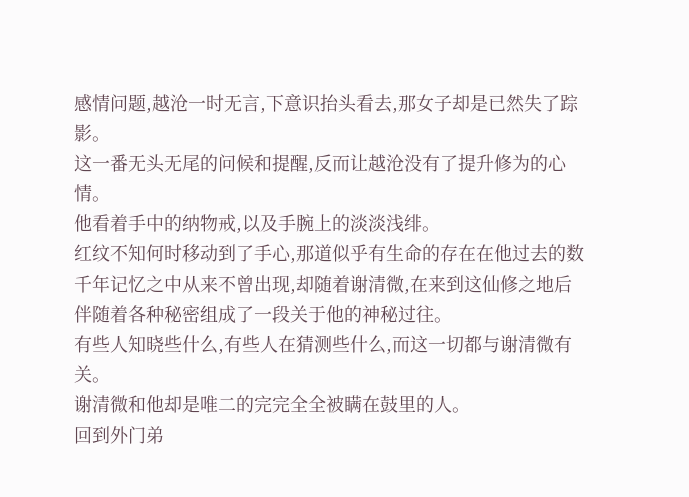感情问题,越沧一时无言,下意识抬头看去,那女子却是已然失了踪影。
这一番无头无尾的问候和提醒,反而让越沧没有了提升修为的心情。
他看着手中的纳物戒,以及手腕上的淡淡浅绯。
红纹不知何时移动到了手心,那道似乎有生命的存在在他过去的数千年记忆之中从来不曾出现,却随着谢清微,在来到这仙修之地后伴随着各种秘密组成了一段关于他的神秘过往。
有些人知晓些什么,有些人在猜测些什么,而这一切都与谢清微有关。
谢清微和他却是唯二的完完全全被瞒在鼓里的人。
回到外门弟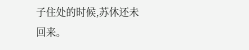子住处的时候,苏休还未回来。